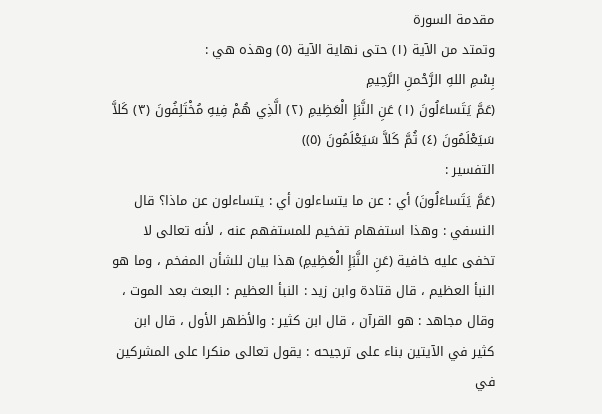مقدمة السورة
وتمتد من الآية (١) حتى نهاية الآية (٥) وهذه هي :
بِسْمِ اللهِ الرَّحْمنِ الرَّحِيمِ
(عَمَّ يَتَساءَلُونَ (١) عَنِ النَّبَإِ الْعَظِيمِ (٢) الَّذِي هُمْ فِيهِ مُخْتَلِفُونَ (٣) كَلاَّ سَيَعْلَمُونَ (٤) ثُمَّ كَلاَّ سَيَعْلَمُونَ (٥))
التفسير :
(عَمَّ يَتَساءَلُونَ) أي : عن ما يتساءلون أي : يتساءلون عن ماذا؟ قال النسفي : وهذا استفهام تفخيم للمستفهم عنه ، لأنه تعالى لا تخفى عليه خافية (عَنِ النَّبَإِ الْعَظِيمِ) هذا بيان للشأن المفخم ، وما هو النبأ العظيم ، قال قتادة وابن زيد : النبأ العظيم : البعث بعد الموت ، وقال مجاهد : هو القرآن ، قال ابن كثير : والأظهر الأول ، قال ابن كثير في الآيتين بناء على ترجيحه : يقول تعالى منكرا على المشركين في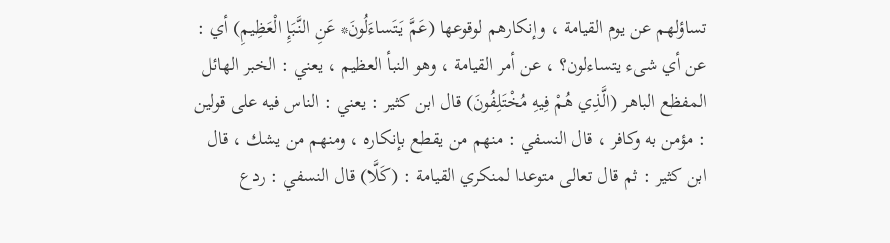تساؤلهم عن يوم القيامة ، وإنكارهم لوقوعها (عَمَّ يَتَساءَلُونَ* عَنِ النَّبَإِ الْعَظِيمِ) أي : عن أي شىء يتساءلون؟ ، عن أمر القيامة ، وهو النبأ العظيم ، يعني : الخبر الهائل المفظع الباهر (الَّذِي هُمْ فِيهِ مُخْتَلِفُونَ) قال ابن كثير : يعني : الناس فيه على قولين : مؤمن به وكافر ، قال النسفي : منهم من يقطع بإنكاره ، ومنهم من يشك ، قال ابن كثير : ثم قال تعالى متوعدا لمنكري القيامة : (كَلَّا) قال النسفي : ردع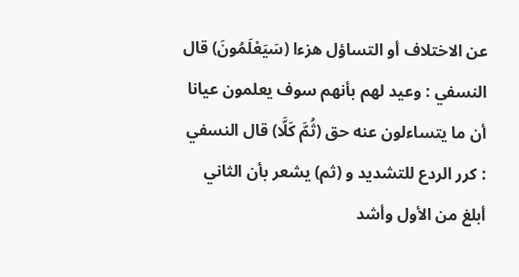عن الاختلاف أو التساؤل هزءا (سَيَعْلَمُونَ) قال النسفي : وعيد لهم بأنهم سوف يعلمون عيانا أن ما يتساءلون عنه حق (ثُمَّ كَلَّا) قال النسفي : كرر الردع للتشديد و (ثم) يشعر بأن الثاني أبلغ من الأول وأشد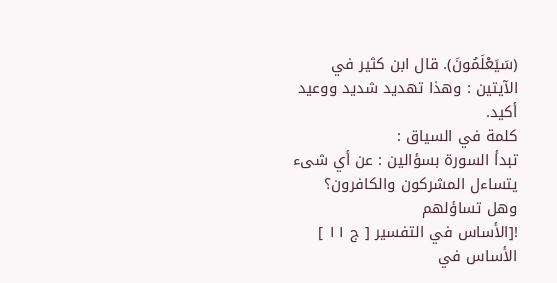(سَيَعْلَمُونَ). قال ابن كثير في الآيتين : وهذا تهديد شديد ووعيد أكيد.
كلمة في السياق :
تبدأ السورة بسؤالين : عن أي شىء يتساءل المشركون والكافرون؟ وهل تساؤلهم
![الأساس في التفسير [ ج ١١ ] الأساس في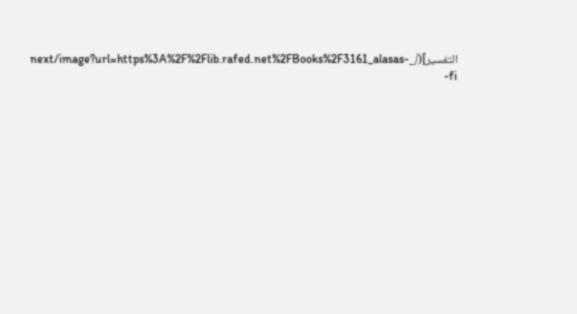التفسير](/_next/image?url=https%3A%2F%2Flib.rafed.net%2FBooks%2F3161_alasas-fi-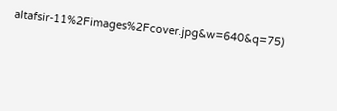altafsir-11%2Fimages%2Fcover.jpg&w=640&q=75)